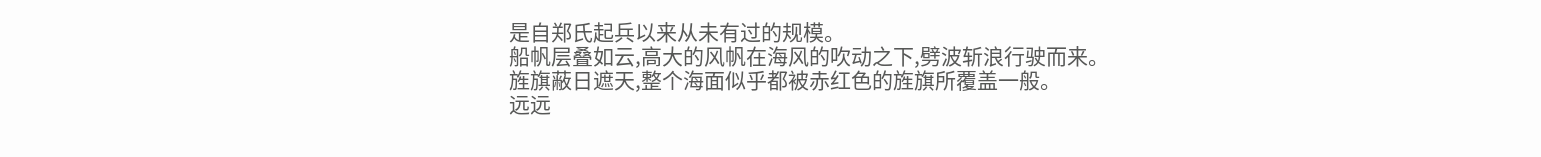是自郑氏起兵以来从未有过的规模。
船帆层叠如云,高大的风帆在海风的吹动之下,劈波斩浪行驶而来。
旌旗蔽日遮天,整个海面似乎都被赤红色的旌旗所覆盖一般。
远远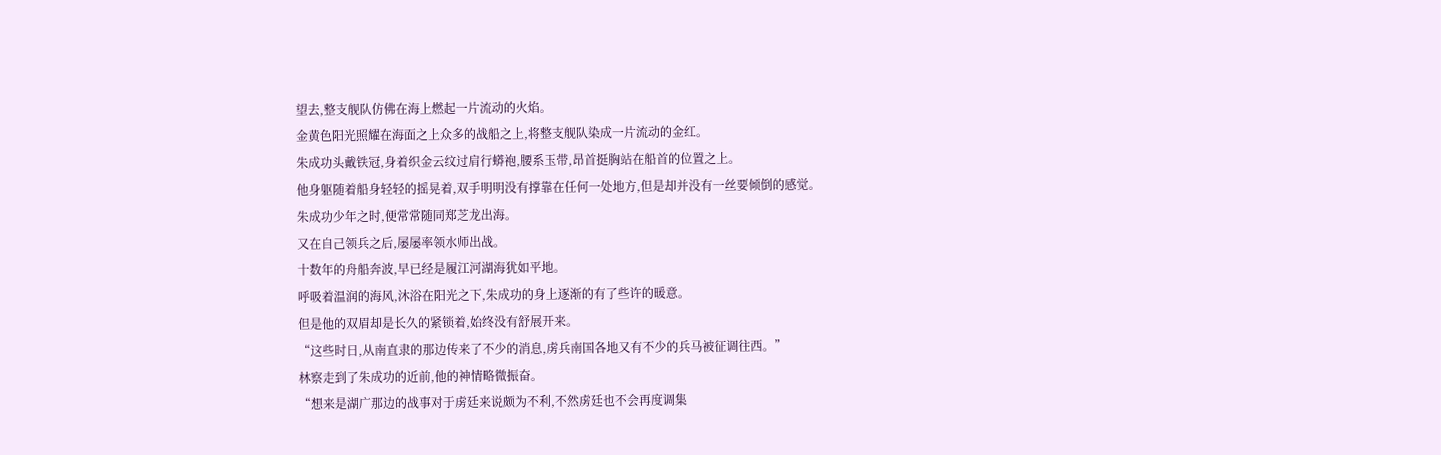望去,整支舰队仿佛在海上燃起一片流动的火焰。
金黄色阳光照耀在海面之上众多的战船之上,将整支舰队染成一片流动的金红。
朱成功头戴铁冠,身着织金云纹过肩行蟒袍,腰系玉带,昂首挺胸站在船首的位置之上。
他身躯随着船身轻轻的摇晃着,双手明明没有撑靠在任何一处地方,但是却并没有一丝要倾倒的感觉。
朱成功少年之时,便常常随同郑芝龙出海。
又在自己领兵之后,屡屡率领水师出战。
十数年的舟船奔波,早已经是履江河湖海犹如平地。
呼吸着温润的海风,沐浴在阳光之下,朱成功的身上逐渐的有了些许的暖意。
但是他的双眉却是长久的紧锁着,始终没有舒展开来。
“这些时日,从南直隶的那边传来了不少的消息,虏兵南国各地又有不少的兵马被征调往西。”
林察走到了朱成功的近前,他的神情略微振奋。
“想来是湖广那边的战事对于虏廷来说颇为不利,不然虏廷也不会再度调集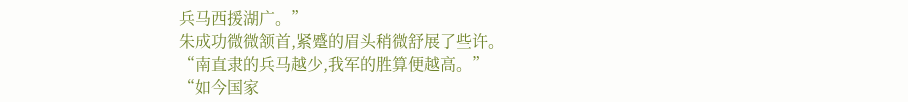兵马西援湖广。”
朱成功微微颔首,紧蹙的眉头稍微舒展了些许。
“南直隶的兵马越少,我军的胜算便越高。”
“如今国家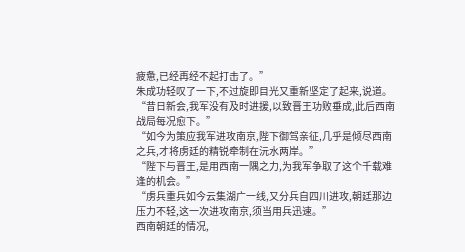疲惫,已经再经不起打击了。”
朱成功轻叹了一下,不过旋即目光又重新坚定了起来,说道。
“昔日新会,我军没有及时进援,以致晋王功败垂成,此后西南战局每况愈下。”
“如今为策应我军进攻南京,陛下御驾亲征,几乎是倾尽西南之兵,才将虏廷的精锐牵制在沅水两岸。”
“陛下与晋王,是用西南一隅之力,为我军争取了这个千载难逢的机会。”
“虏兵重兵如今云集湖广一线,又分兵自四川进攻,朝廷那边压力不轻,这一次进攻南京,须当用兵迅速。”
西南朝廷的情况,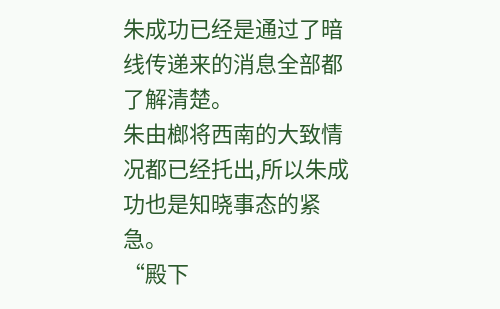朱成功已经是通过了暗线传递来的消息全部都了解清楚。
朱由榔将西南的大致情况都已经托出,所以朱成功也是知晓事态的紧急。
“殿下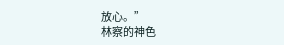放心。”
林察的神色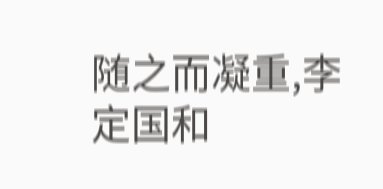随之而凝重,李定国和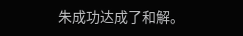朱成功达成了和解。